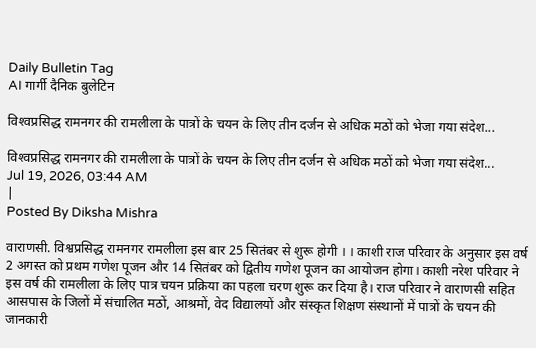Daily Bulletin Tag
AI गार्गी दैनिक बुलेटिन

व‍िश्‍वप्रस‍िद्ध रामनगर की रामलीला के पात्रों के चयन के लिए तीन दर्जन से अधिक मठों को भेजा गया संदेश...

व‍िश्‍वप्रस‍िद्ध रामनगर की रामलीला के पात्रों के चयन के लिए तीन दर्जन से अधिक मठों को भेजा गया संदेश...
Jul 19, 2026, 03:44 AM
|
Posted By Diksha Mishra

वाराणसी. विश्वप्रसिद्ध रामनगर रामलीला इस बार 25 सितंबर से शुरू होगी । । काशी राज परिवार के अनुसार इस वर्ष 2 अगस्त को प्रथम गणेश पूजन और 14 सितंबर को द्वितीय गणेश पूजन का आयोजन होगा। काशी नरेश परिवार ने इस वर्ष की रामलीला के लिए पात्र चयन प्रक्रिया का पहला चरण शुरू कर दिया है। राज परिवार ने वाराणसी सहित आसपास के जिलों में संचालित मठों, आश्रमों, वेद विद्यालयों और संस्कृत शिक्षण संस्थानों में पात्रों के चयन की जानकारी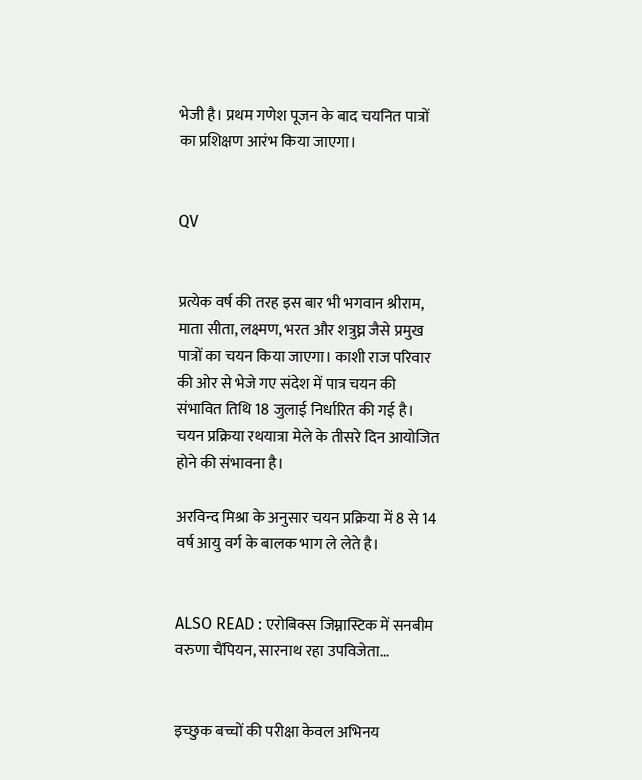भेजी है। प्रथम गणेश पूजन के बाद चयनित पात्रों का प्रशिक्षण आरंभ किया जाएगा।


QV


प्रत्येक वर्ष की तरह इस बार भी भगवान श्रीराम, माता सीता, लक्ष्मण, भरत और शत्रुघ्न जैसे प्रमुख पात्रों का चयन किया जाएगा। काशी राज परिवार की ओर से भेजे गए संदेश में पात्र चयन की संभावित तिथि 18 जुलाई निर्धारित की गई है। चयन प्रक्रिया रथयात्रा मेले के तीसरे दिन आयोजित होने की संभावना है।

अरविन्द मिश्रा के अनुसार चयन प्रक्रिया में 8 से 14 वर्ष आयु वर्ग के बालक भाग ले लेते है।


ALSO READ : एरोबिक्स जिम्नास्टिक में सनबीम वरुणा चैंपियन, सारनाथ रहा उपविजेता...


इच्छुक बच्चों की परीक्षा केवल अभिनय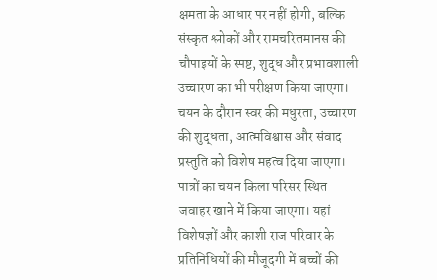क्षमता के आधार पर नहीं होगी, बल्कि संस्कृत श्लोकों और रामचरितमानस की चौपाइयों के स्पष्ट, शुद्ध और प्रभावशाली उच्चारण का भी परीक्षण किया जाएगा। चयन के दौरान स्वर की मधुरता, उच्चारण की शुद्धता, आत्मविश्वास और संवाद प्रस्तुति को विशेष महत्व दिया जाएगा। पात्रों का चयन किला परिसर स्थित जवाहर खाने में किया जाएगा। यहां विशेषज्ञों और काशी राज परिवार के प्रतिनिधियों की मौजूदगी में बच्चों की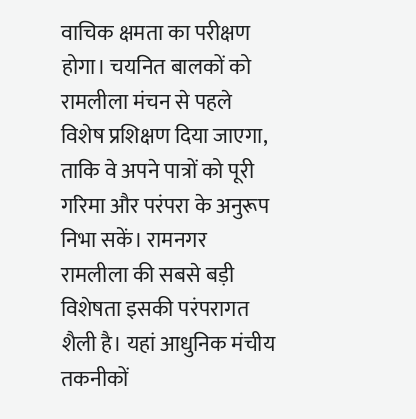वाचिक क्षमता का परीक्षण होगा। चयनित बालकों को रामलीला मंचन से पहले विशेष प्रशिक्षण दिया जाएगा, ताकि वे अपने पात्रों को पूरी गरिमा और परंपरा के अनुरूप निभा सकें। रामनगर रामलीला की सबसे बड़ी विशेषता इसकी परंपरागत शैली है। यहां आधुनिक मंचीय तकनीकों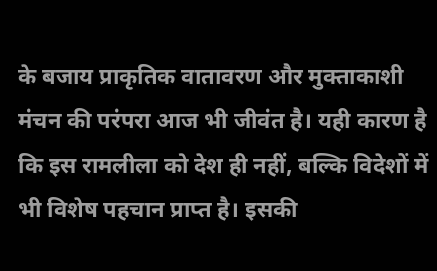के बजाय प्राकृतिक वातावरण और मुक्ताकाशी मंचन की परंपरा आज भी जीवंत है। यही कारण है कि इस रामलीला को देश ही नहीं, बल्कि विदेशों में भी विशेष पहचान प्राप्त है। इसकी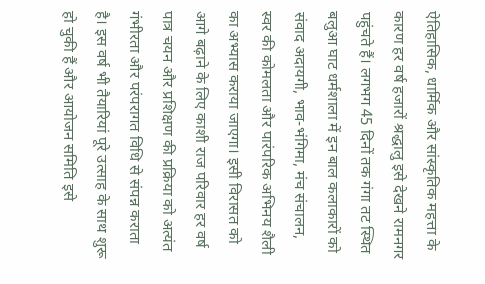ऐतिहासिक, धार्मिक और सांस्कृतिक महत्ता के कारण हर वर्ष हजारों श्रद्धालु इसे देखने रामनगर पहुंचते हैं। लगभग 45 दिनों तक गंगा तट स्थित बलुआ घाट धर्मशाला में इन बाल कलाकारों को संवाद अदायगी, भाव-भंगिमा, मंच संचालन, स्वर की कोमलता और पारंपरिक अभिनय शैली का अभ्यास कराया जाएगा। इसी विरासत को आगे बढ़ाने के लिए काशी राज परिवार हर वर्ष पात्र चयन और प्रशिक्षण की प्रक्रिया को अत्यंत गंभीरता और परंपरागत विधि से संपन्न कराता है। इस वर्ष भी तैयारियां पूरे उत्साह के साथ शुरू हो चुकी हैं और आयोजन समिति इसे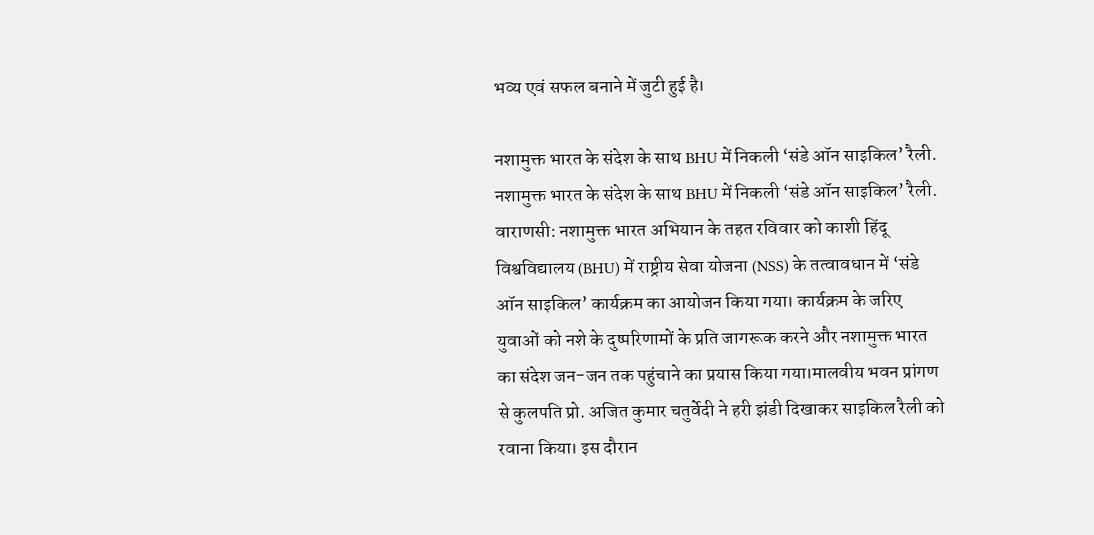भव्य एवं सफल बनाने में जुटी हुई है।

नशामुक्त भारत के संदेश के साथ BHU में निकली ‘संडे ऑन साइकिल’ रैली.
नशामुक्त भारत के संदेश के साथ BHU में निकली ‘संडे ऑन साइकिल’ रैली.
वाराणसी: नशामुक्त भारत अभियान के तहत रविवार को काशी हिंदू विश्वविद्यालय (BHU) में राष्ट्रीय सेवा योजना (NSS) के तत्वावधान में ‘संडे ऑन साइकिल’ कार्यक्रम का आयोजन किया गया। कार्यक्रम के जरिए युवाओं को नशे के दुष्परिणामों के प्रति जागरूक करने और नशामुक्त भारत का संदेश जन-जन तक पहुंचाने का प्रयास किया गया।मालवीय भवन प्रांगण से कुलपति प्रो. अजित कुमार चतुर्वेदी ने हरी झंडी दिखाकर साइकिल रैली को रवाना किया। इस दौरान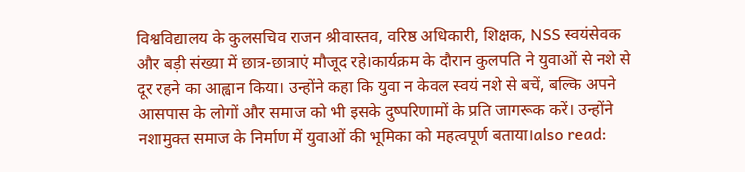विश्वविद्यालय के कुलसचिव राजन श्रीवास्तव, वरिष्ठ अधिकारी, शिक्षक, NSS स्वयंसेवक और बड़ी संख्या में छात्र-छात्राएं मौजूद रहे।कार्यक्रम के दौरान कुलपति ने युवाओं से नशे से दूर रहने का आह्वान किया। उन्होंने कहा कि युवा न केवल स्वयं नशे से बचें, बल्कि अपने आसपास के लोगों और समाज को भी इसके दुष्परिणामों के प्रति जागरूक करें। उन्होंने नशामुक्त समाज के निर्माण में युवाओं की भूमिका को महत्वपूर्ण बताया।also read: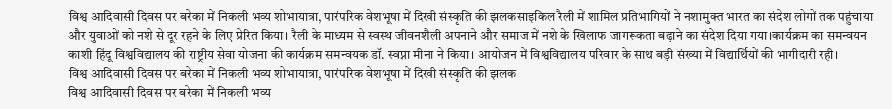विश्व आदिवासी दिवस पर बरेका में निकली भव्य शोभायात्रा, पारंपरिक वेशभूषा में दिखी संस्कृति की झलकसाइकिल रैली में शामिल प्रतिभागियों ने नशामुक्त भारत का संदेश लोगों तक पहुंचाया और युवाओं को नशे से दूर रहने के लिए प्रेरित किया। रैली के माध्यम से स्वस्थ जीवनशैली अपनाने और समाज में नशे के खिलाफ जागरूकता बढ़ाने का संदेश दिया गया।कार्यक्रम का समन्वयन काशी हिंदू विश्वविद्यालय की राष्ट्रीय सेवा योजना की कार्यक्रम समन्वयक डॉ. स्वप्ना मीना ने किया। आयोजन में विश्वविद्यालय परिवार के साथ बड़ी संख्या में विद्यार्थियों की भागीदारी रही।
विश्व आदिवासी दिवस पर बरेका में निकली भव्य शोभायात्रा, पारंपरिक वेशभूषा में दिखी संस्कृति की झलक
विश्व आदिवासी दिवस पर बरेका में निकली भव्य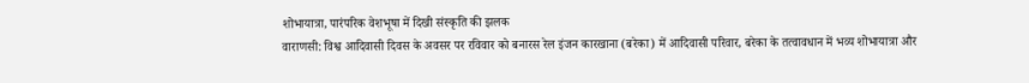शोभायात्रा, पारंपरिक वेशभूषा में दिखी संस्कृति की झलक
वाराणसी: विश्व आदिवासी दिवस के अवसर पर रविवार को बनारस रेल इंजन कारखाना (बरेका) में आदिवासी परिवार, बरेका के तत्वावधान में भव्य शोभायात्रा और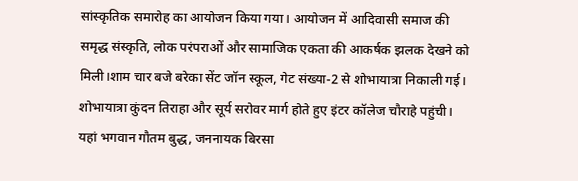सांस्कृतिक समारोह का आयोजन किया गया। आयोजन में आदिवासी समाज की समृद्ध संस्कृति, लोक परंपराओं और सामाजिक एकता की आकर्षक झलक देखने को मिली।शाम चार बजे बरेका सेंट जॉन स्कूल, गेट संख्या-2 से शोभायात्रा निकाली गई। शोभायात्रा कुंदन तिराहा और सूर्य सरोवर मार्ग होते हुए इंटर कॉलेज चौराहे पहुंची। यहां भगवान गौतम बुद्ध, जननायक बिरसा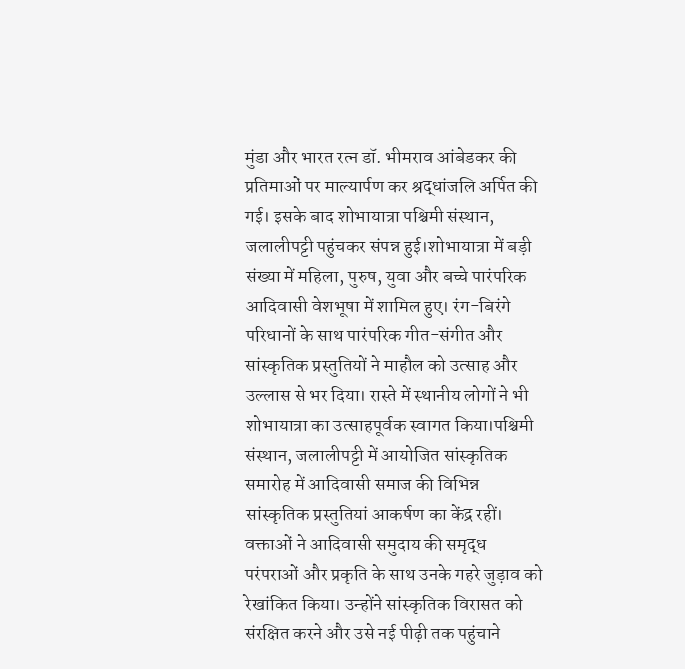मुंडा और भारत रत्न डॉ. भीमराव आंबेडकर की प्रतिमाओं पर माल्यार्पण कर श्रद्धांजलि अर्पित की गई। इसके बाद शोभायात्रा पश्चिमी संस्थान, जलालीपट्टी पहुंचकर संपन्न हुई।शोभायात्रा में बड़ी संख्या में महिला, पुरुष, युवा और बच्चे पारंपरिक आदिवासी वेशभूषा में शामिल हुए। रंग-बिरंगे परिधानों के साथ पारंपरिक गीत-संगीत और सांस्कृतिक प्रस्तुतियों ने माहौल को उत्साह और उल्लास से भर दिया। रास्ते में स्थानीय लोगों ने भी शोभायात्रा का उत्साहपूर्वक स्वागत किया।पश्चिमी संस्थान, जलालीपट्टी में आयोजित सांस्कृतिक समारोह में आदिवासी समाज की विभिन्न सांस्कृतिक प्रस्तुतियां आकर्षण का केंद्र रहीं। वक्ताओं ने आदिवासी समुदाय की समृद्ध परंपराओं और प्रकृति के साथ उनके गहरे जुड़ाव को रेखांकित किया। उन्होंने सांस्कृतिक विरासत को संरक्षित करने और उसे नई पीढ़ी तक पहुंचाने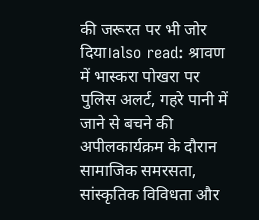की जरूरत पर भी जोर दिया।also read: श्रावण में भास्करा पोखरा पर पुलिस अलर्ट, गहरे पानी में जाने से बचने की अपीलकार्यक्रम के दौरान सामाजिक समरसता, सांस्कृतिक विविधता और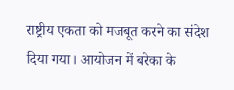राष्ट्रीय एकता को मजबूत करने का संदेश दिया गया। आयोजन में बरेका के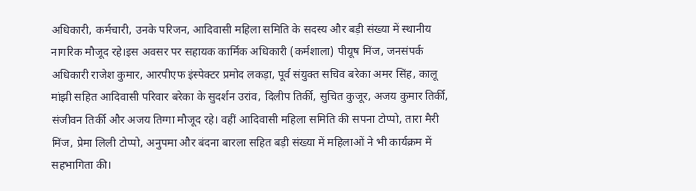अधिकारी, कर्मचारी, उनके परिजन, आदिवासी महिला समिति के सदस्य और बड़ी संख्या में स्थानीय नागरिक मौजूद रहे।इस अवसर पर सहायक कार्मिक अधिकारी (कर्मशाला) पीयूष मिंज, जनसंपर्क अधिकारी राजेश कुमार, आरपीएफ इंस्पेक्टर प्रमोद लकड़ा, पूर्व संयुक्त सचिव बरेका अमर सिंह, कालू मांझी सहित आदिवासी परिवार बरेका के सुदर्शन उरांव, दिलीप तिर्की, सुचित कुजूर, अजय कुमार तिर्की, संजीवन तिर्की और अजय तिग्गा मौजूद रहे। वहीं आदिवासी महिला समिति की सपना टोप्पो, तारा मैरी मिंज, प्रेमा लिली टोप्पो, अनुपमा और बंदना बारला सहित बड़ी संख्या में महिलाओं ने भी कार्यक्रम में सहभागिता की।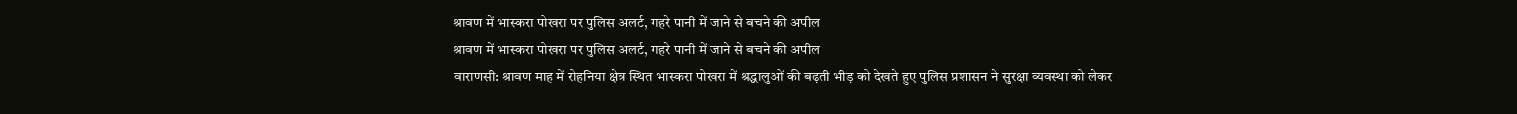श्रावण में भास्करा पोखरा पर पुलिस अलर्ट, गहरे पानी में जाने से बचने की अपील
श्रावण में भास्करा पोखरा पर पुलिस अलर्ट, गहरे पानी में जाने से बचने की अपील
वाराणसी: श्रावण माह में रोहनिया क्षेत्र स्थित भास्करा पोखरा में श्रद्धालुओं की बढ़ती भीड़ को देखते हुए पुलिस प्रशासन ने सुरक्षा व्यवस्था को लेकर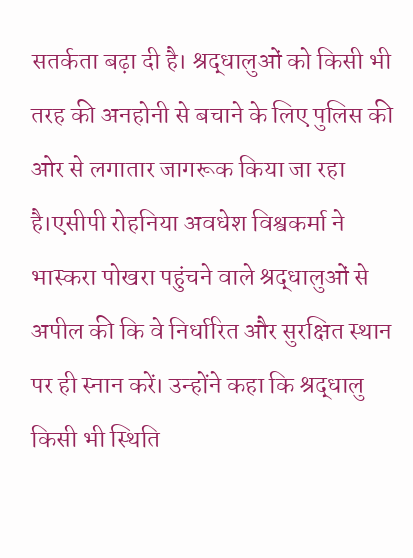सतर्कता बढ़ा दी है। श्रद्धालुओं को किसी भी तरह की अनहोनी से बचाने के लिए पुलिस की ओर से लगातार जागरूक किया जा रहा है।एसीपी रोहनिया अवधेश विश्वकर्मा ने भास्करा पोखरा पहुंचने वाले श्रद्धालुओं से अपील की कि वे निर्धारित और सुरक्षित स्थान पर ही स्नान करें। उन्होंने कहा कि श्रद्धालु किसी भी स्थिति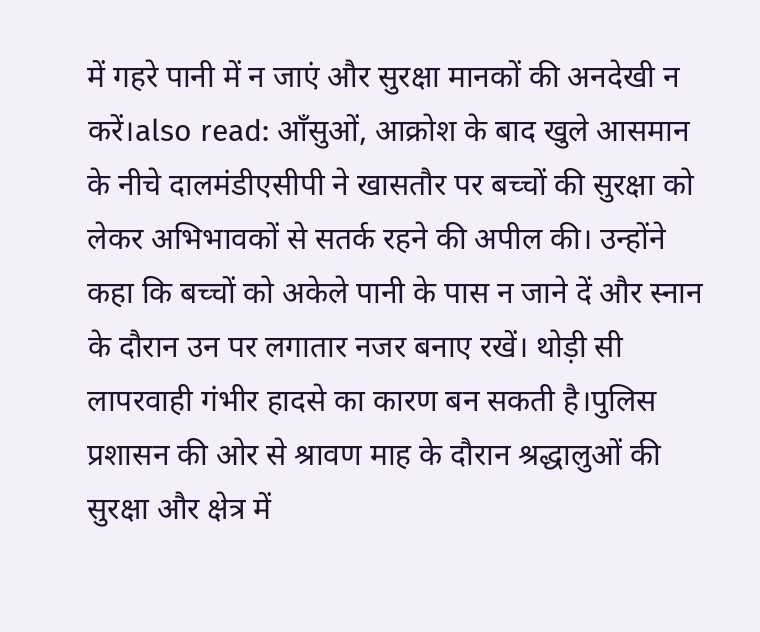में गहरे पानी में न जाएं और सुरक्षा मानकों की अनदेखी न करें।also read: आँसुओं, आक्रोश के बाद खुले आसमान के नीचे दालमंडीएसीपी ने खासतौर पर बच्चों की सुरक्षा को लेकर अभिभावकों से सतर्क रहने की अपील की। उन्होंने कहा कि बच्चों को अकेले पानी के पास न जाने दें और स्नान के दौरान उन पर लगातार नजर बनाए रखें। थोड़ी सी लापरवाही गंभीर हादसे का कारण बन सकती है।पुलिस प्रशासन की ओर से श्रावण माह के दौरान श्रद्धालुओं की सुरक्षा और क्षेत्र में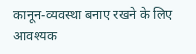कानून-व्यवस्था बनाए रखने के लिए आवश्यक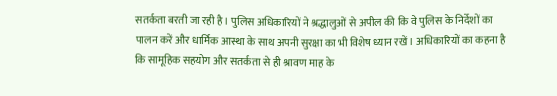सतर्कता बरती जा रही है। पुलिस अधिकारियों ने श्रद्धालुओं से अपील की कि वे पुलिस के निर्देशों का पालन करें और धार्मिक आस्था के साथ अपनी सुरक्षा का भी विशेष ध्यान रखें। अधिकारियों का कहना है कि सामूहिक सहयोग और सतर्कता से ही श्रावण माह के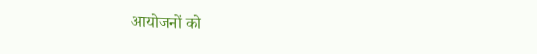आयोजनों को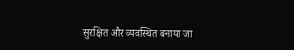सुरक्षित और व्यवस्थित बनाया जा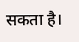सकता है।